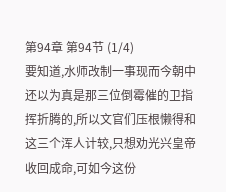第94章 第94节 (1/4)
要知道,水师改制一事现而今朝中还以为真是那三位倒霉催的卫指挥折腾的,所以文官们压根懒得和这三个浑人计较,只想劝光兴皇帝收回成命,可如今这份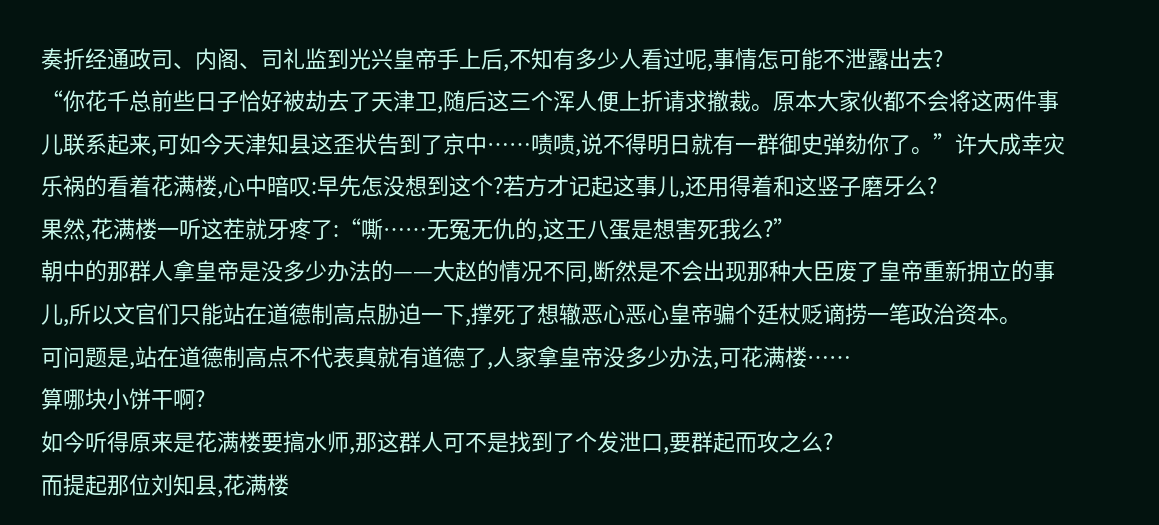奏折经通政司、内阁、司礼监到光兴皇帝手上后,不知有多少人看过呢,事情怎可能不泄露出去?
“你花千总前些日子恰好被劫去了天津卫,随后这三个浑人便上折请求撤裁。原本大家伙都不会将这两件事儿联系起来,可如今天津知县这歪状告到了京中……啧啧,说不得明日就有一群御史弹劾你了。”许大成幸灾乐祸的看着花满楼,心中暗叹:早先怎没想到这个?若方才记起这事儿,还用得着和这竖子磨牙么?
果然,花满楼一听这茬就牙疼了:“嘶……无冤无仇的,这王八蛋是想害死我么?”
朝中的那群人拿皇帝是没多少办法的——大赵的情况不同,断然是不会出现那种大臣废了皇帝重新拥立的事儿,所以文官们只能站在道德制高点胁迫一下,撑死了想辙恶心恶心皇帝骗个廷杖贬谪捞一笔政治资本。
可问题是,站在道德制高点不代表真就有道德了,人家拿皇帝没多少办法,可花满楼……
算哪块小饼干啊?
如今听得原来是花满楼要搞水师,那这群人可不是找到了个发泄口,要群起而攻之么?
而提起那位刘知县,花满楼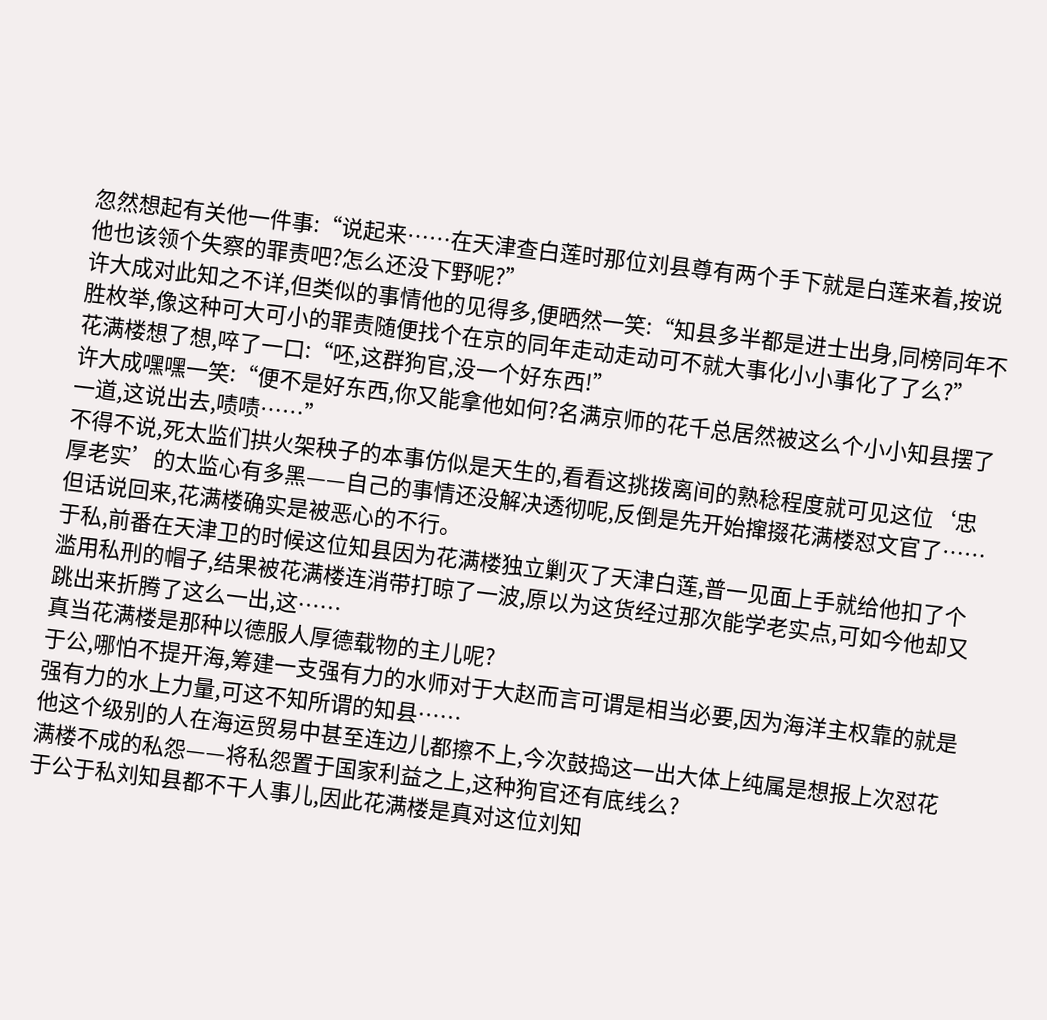忽然想起有关他一件事:“说起来……在天津查白莲时那位刘县尊有两个手下就是白莲来着,按说他也该领个失察的罪责吧?怎么还没下野呢?”
许大成对此知之不详,但类似的事情他的见得多,便晒然一笑:“知县多半都是进士出身,同榜同年不胜枚举,像这种可大可小的罪责随便找个在京的同年走动走动可不就大事化小小事化了了么?”
花满楼想了想,啐了一口:“呸,这群狗官,没一个好东西!”
许大成嘿嘿一笑:“便不是好东西,你又能拿他如何?名满京师的花千总居然被这么个小小知县摆了一道,这说出去,啧啧……”
不得不说,死太监们拱火架秧子的本事仿似是天生的,看看这挑拨离间的熟稔程度就可见这位‘忠厚老实’的太监心有多黑——自己的事情还没解决透彻呢,反倒是先开始撺掇花满楼怼文官了……
但话说回来,花满楼确实是被恶心的不行。
于私,前番在天津卫的时候这位知县因为花满楼独立剿灭了天津白莲,普一见面上手就给他扣了个滥用私刑的帽子,结果被花满楼连消带打晾了一波,原以为这货经过那次能学老实点,可如今他却又跳出来折腾了这么一出,这……
真当花满楼是那种以德服人厚德载物的主儿呢?
于公,哪怕不提开海,筹建一支强有力的水师对于大赵而言可谓是相当必要,因为海洋主权靠的就是强有力的水上力量,可这不知所谓的知县……
他这个级别的人在海运贸易中甚至连边儿都擦不上,今次鼓捣这一出大体上纯属是想报上次怼花满楼不成的私怨——将私怨置于国家利益之上,这种狗官还有底线么?
于公于私刘知县都不干人事儿,因此花满楼是真对这位刘知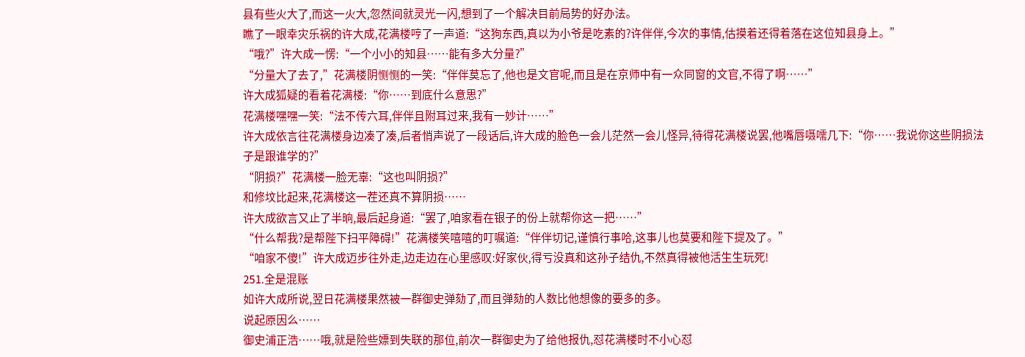县有些火大了,而这一火大,忽然间就灵光一闪,想到了一个解决目前局势的好办法。
瞧了一眼幸灾乐祸的许大成,花满楼哼了一声道:“这狗东西,真以为小爷是吃素的?许伴伴,今次的事情,估摸着还得着落在这位知县身上。”
“哦?”许大成一愣:“一个小小的知县……能有多大分量?”
“分量大了去了,”花满楼阴恻恻的一笑:“伴伴莫忘了,他也是文官呢,而且是在京师中有一众同窗的文官,不得了啊……”
许大成狐疑的看着花满楼:“你……到底什么意思?”
花满楼嘿嘿一笑:“法不传六耳,伴伴且附耳过来,我有一妙计……”
许大成依言往花满楼身边凑了凑,后者悄声说了一段话后,许大成的脸色一会儿茫然一会儿怪异,待得花满楼说罢,他嘴唇嗫嚅几下:“你……我说你这些阴损法子是跟谁学的?”
“阴损?”花满楼一脸无辜:“这也叫阴损?”
和修坟比起来,花满楼这一茬还真不算阴损……
许大成欲言又止了半晌,最后起身道:“罢了,咱家看在银子的份上就帮你这一把……”
“什么帮我?是帮陛下扫平障碍!”花满楼笑嘻嘻的叮嘱道:“伴伴切记,谨慎行事哈,这事儿也莫要和陛下提及了。”
“咱家不傻!”许大成迈步往外走,边走边在心里感叹:好家伙,得亏没真和这孙子结仇,不然真得被他活生生玩死!
251.全是混账
如许大成所说,翌日花满楼果然被一群御史弹劾了,而且弹劾的人数比他想像的要多的多。
说起原因么……
御史浦正浩……哦,就是险些嫖到失联的那位,前次一群御史为了给他报仇,怼花满楼时不小心怼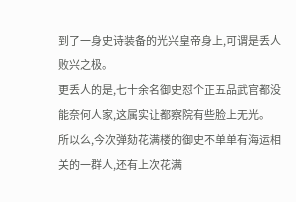到了一身史诗装备的光兴皇帝身上,可谓是丢人败兴之极。
更丢人的是,七十余名御史怼个正五品武官都没能奈何人家,这属实让都察院有些脸上无光。
所以么,今次弹劾花满楼的御史不单单有海运相关的一群人,还有上次花满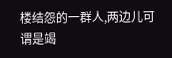楼结怨的一群人,两边儿可谓是竭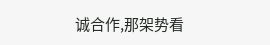诚合作,那架势看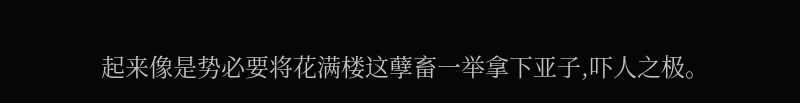起来像是势必要将花满楼这孽畜一举拿下亚子,吓人之极。